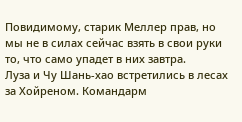Повидимому, старик Меллер прав, но мы не в силах сейчас взять в свои руки то, что само упадет в них завтра.
Луза и Чу Шань-хао встретились в лесах за Хойреном. Командарм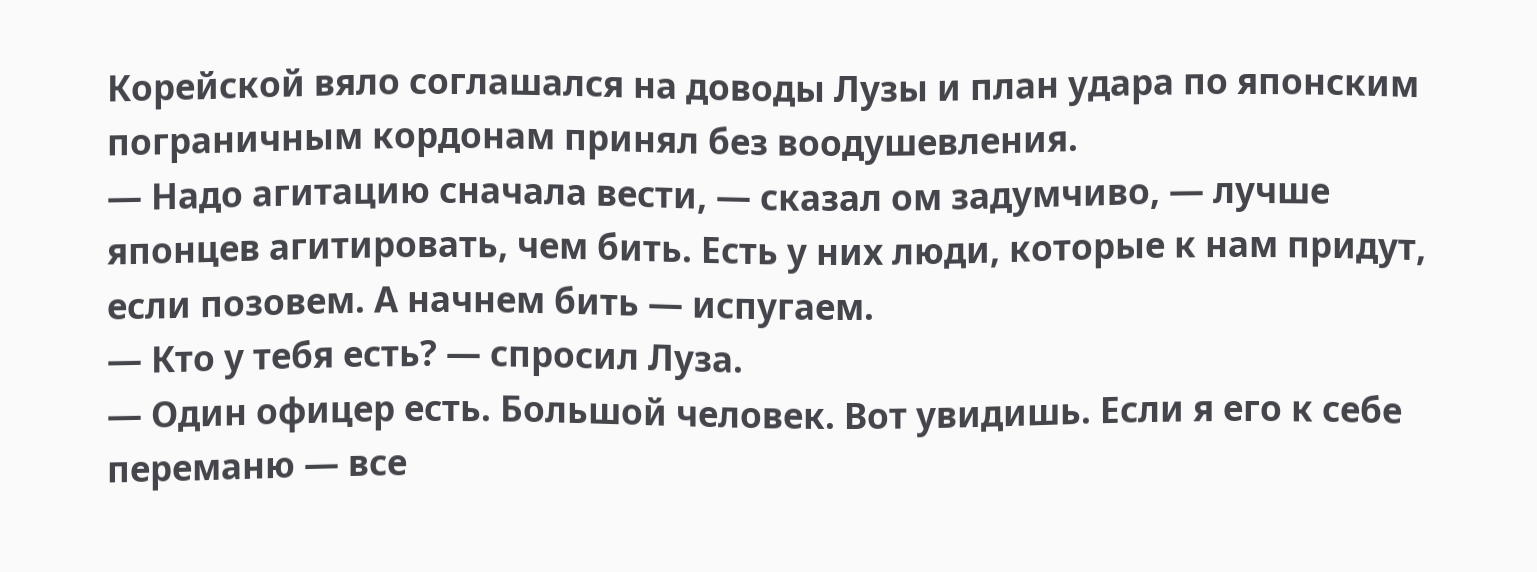Корейской вяло соглашался на доводы Лузы и план удара по японским пограничным кордонам принял без воодушевления.
— Надо агитацию сначала вести, — сказал ом задумчиво, — лучше японцев агитировать, чем бить. Есть у них люди, которые к нам придут, если позовем. А начнем бить — испугаем.
— Кто у тебя есть? — спросил Луза.
— Один офицер есть. Большой человек. Вот увидишь. Если я его к себе переманю — все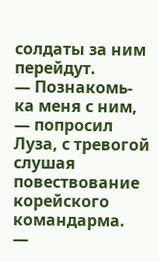солдаты за ним перейдут.
— Познакомь-ка меня с ним, — попросил Луза, с тревогой слушая повествование корейского командарма.
—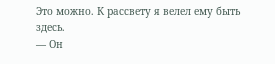Это можно. К рассвету я велел ему быть здесь.
— Он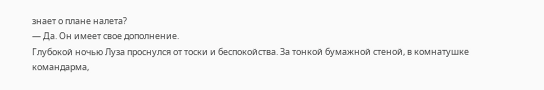знает о плане налета?
— Да. Он имеет свое дополнение.
Глубокой ночью Луза проснулся от тоски и беспокойства. За тонкой бумажной стеной, в комнатушке командарма,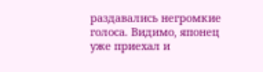раздавались негромкие голоса. Видимо, японец уже приехал и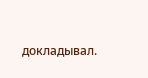докладывал.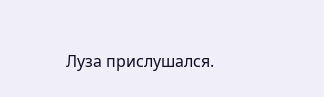Луза прислушался.